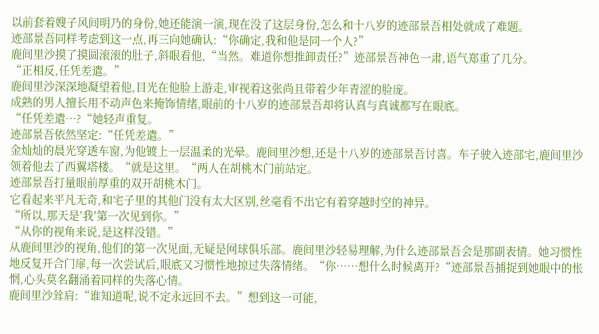以前套着嫂子风间明乃的身份,她还能演一演,现在没了这层身份,怎么和十八岁的迹部景吾相处就成了难题。
迹部景吾同样考虑到这一点,再三向她确认:“你确定,我和他是同一个人?”
鹿间里沙摸了摸圆滚滚的肚子,斜眼看他,“当然。难道你想推卸责任?”迹部景吾神色一肃,语气郑重了几分。
“正相反,任凭差遣。”
鹿间里沙深深地凝望着他,目光在他脸上游走,审视着这张尚且带着少年青涩的脸庞。
成熟的男人擅长用不动声色来掩饰情绪,眼前的十八岁的迹部景吾却将认真与真诚都写在眼底。
“任凭差遣…?“她轻声重复。
迹部景吾依然坚定:“任凭差遣。”
金灿灿的晨光穿透车窗,为他镀上一层温柔的光晕。鹿间里沙想,还是十八岁的迹部景吾讨喜。车子驶入迹部宅,鹿间里沙领着他去了西翼塔楼。“就是这里。“两人在胡桃木门前站定。
迹部景吾打量眼前厚重的双开胡桃木门。
它看起来平凡无奇,和宅子里的其他门没有太大区别,丝毫看不出它有着穿越时空的神异。
“所以,那天是′我′第一次见到你。”
“从你的视角来说,是这样没错。”
从鹿间里沙的视角,他们的第一次见面,无疑是网球俱乐部。鹿间里沙轻易理解,为什么迹部景吾会是那副表情。她习惯性地反复开合门扉,每一次尝试后,眼底又习惯性地掠过失落情绪。“你……想什么时候离开?“迹部景吾捕捉到她眼中的怅惘,心头莫名翻涌着同样的失落心情。
鹿间里沙耸肩:“谁知道呢,说不定永远回不去。”想到这一可能,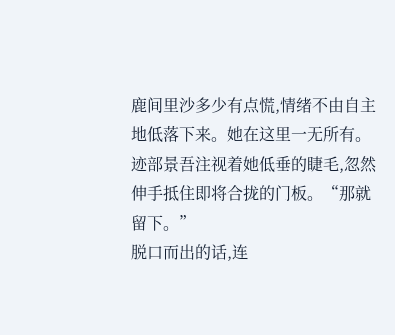鹿间里沙多少有点慌,情绪不由自主地低落下来。她在这里一无所有。
迹部景吾注视着她低垂的睫毛,忽然伸手抵住即将合拢的门板。“那就留下。”
脱口而出的话,连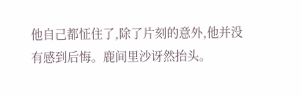他自己都怔住了,除了片刻的意外,他并没有感到后悔。鹿间里沙讶然抬头。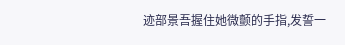迹部景吾握住她微颤的手指,发誓一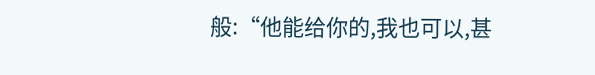般:“他能给你的,我也可以,甚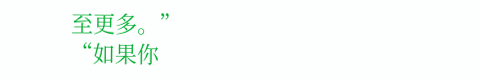至更多。”
“如果你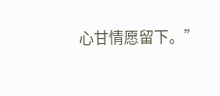心甘情愿留下。”